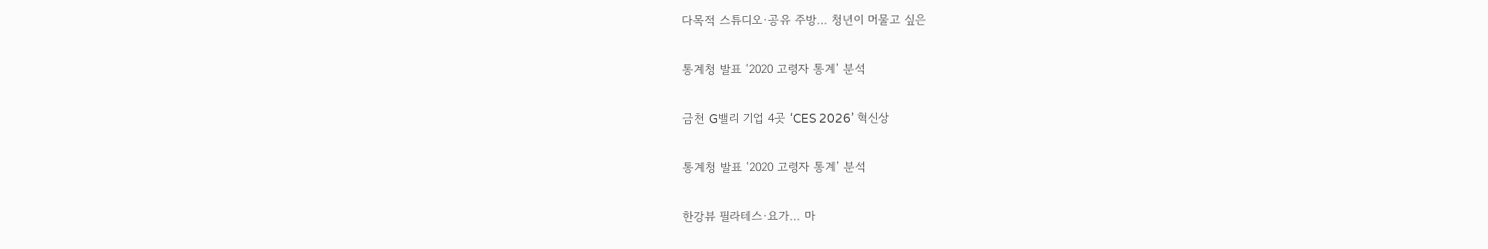다목적 스튜디오·공유 주방… 청년이 머물고 싶은

통계청 발표 ‘2020 고령자 통계’ 분석

금천 G밸리 기업 4곳 ‘CES 2026’ 혁신상

통계청 발표 ‘2020 고령자 통계’ 분석

한강뷰 필라테스·요가… 마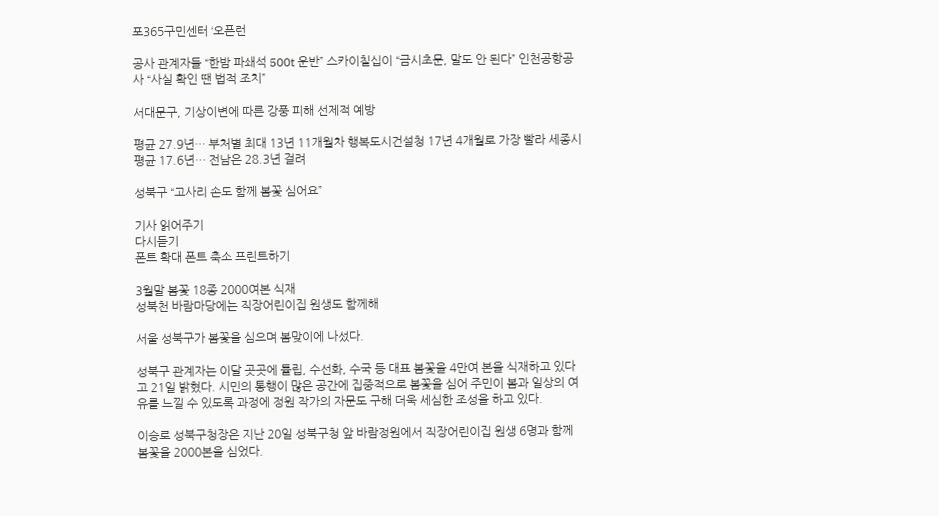포365구민센터 ‘오픈런

공사 관계자들 “한밤 파쇄석 500t 운반” 스카이칠십이 “금시초문, 말도 안 된다” 인천공항공사 “사실 확인 땐 법적 조치”

서대문구, 기상이변에 따른 강풍 피해 선제적 예방

평균 27.9년… 부처별 최대 13년 11개월차 행복도시건설청 17년 4개월로 가장 빨라 세종시 평균 17.6년… 전남은 28.3년 걸려

성북구 “고사리 손도 함께 봄꽃 심어요”

기사 읽어주기
다시듣기
폰트 확대 폰트 축소 프린트하기

3월말 봄꽃 18종 2000여본 식재
성북천 바람마당에는 직장어린이집 원생도 함께해

서울 성북구가 봄꽃을 심으며 봄맞이에 나섰다.

성북구 관계자는 이달 곳곳에 튤립, 수선화, 수국 등 대표 봄꽃을 4만여 본을 식재하고 있다고 21일 밝혔다. 시민의 통행이 많은 공간에 집중적으로 봄꽃을 심어 주민이 봄과 일상의 여유를 느낄 수 있도록 과정에 정원 작가의 자문도 구해 더욱 세심한 조성을 하고 있다.

이승로 성북구청장은 지난 20일 성북구청 앞 바람정원에서 직장어린이집 원생 6명과 함께 봄꽃을 2000본을 심었다.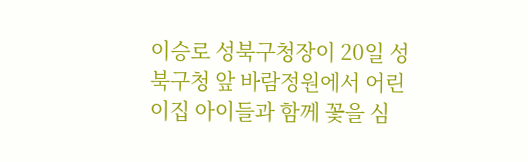이승로 성북구청장이 20일 성북구청 앞 바람정원에서 어린이집 아이들과 함께 꽃을 심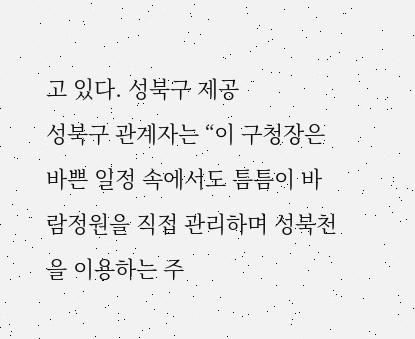고 있다. 성북구 제공
성북구 관계자는 “이 구청장은 바쁜 일정 속에서도 틈틈이 바람정원을 직접 관리하며 성북천을 이용하는 주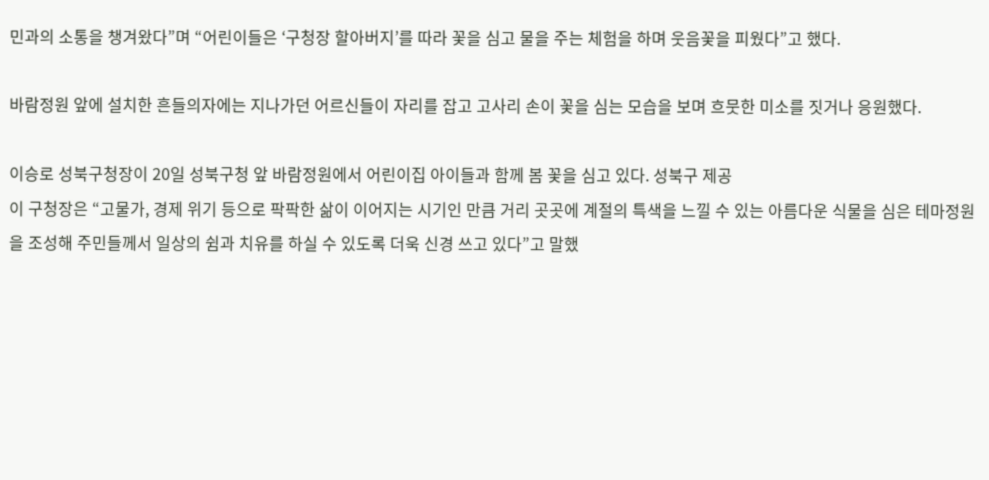민과의 소통을 챙겨왔다”며 “어린이들은 ‘구청장 할아버지’를 따라 꽃을 심고 물을 주는 체험을 하며 웃음꽃을 피웠다”고 했다.

바람정원 앞에 설치한 흔들의자에는 지나가던 어르신들이 자리를 잡고 고사리 손이 꽃을 심는 모습을 보며 흐뭇한 미소를 짓거나 응원했다.

이승로 성북구청장이 20일 성북구청 앞 바람정원에서 어린이집 아이들과 함께 봄 꽃을 심고 있다. 성북구 제공
이 구청장은 “고물가, 경제 위기 등으로 팍팍한 삶이 이어지는 시기인 만큼 거리 곳곳에 계절의 특색을 느낄 수 있는 아름다운 식물을 심은 테마정원을 조성해 주민들께서 일상의 쉼과 치유를 하실 수 있도록 더욱 신경 쓰고 있다”고 말했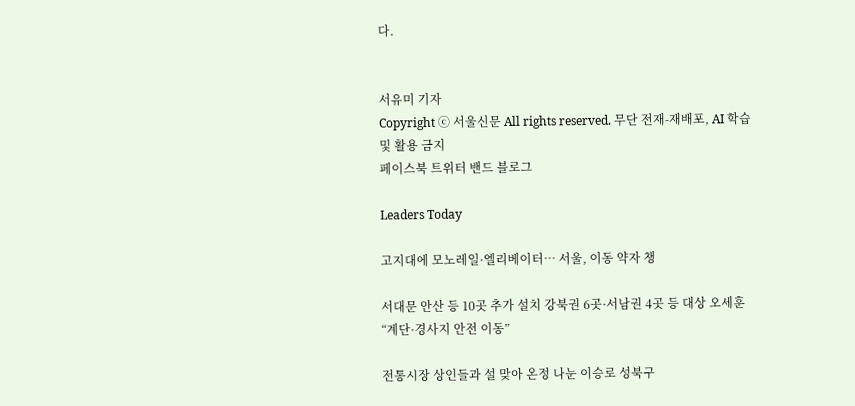다.


서유미 기자
Copyright ⓒ 서울신문 All rights reserved. 무단 전재-재배포, AI 학습 및 활용 금지
페이스북 트위터 밴드 블로그

Leaders Today

고지대에 모노레일·엘리베이터… 서울, 이동 약자 챙

서대문 안산 등 10곳 추가 설치 강북권 6곳·서남권 4곳 등 대상 오세훈 “계단·경사지 안전 이동”

전통시장 상인들과 설 맞아 온정 나눈 이승로 성북구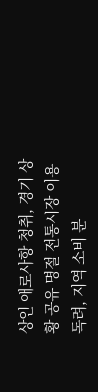상인 애로사항 청취, 경기 상황 공유 명절 전통시장 이용 독려, 지역 소비 분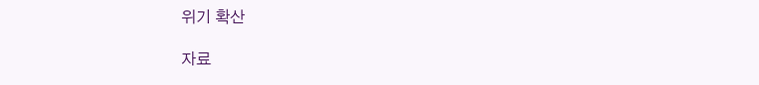위기 확산

자료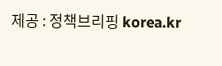제공 : 정책브리핑 korea.kr